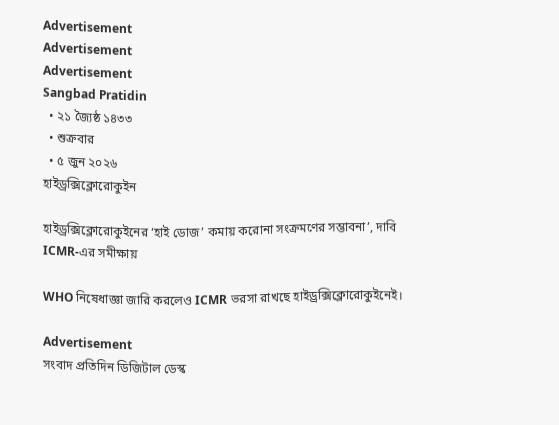Advertisement
Advertisement
Advertisement
Sangbad Pratidin
  • ২১ জ্যৈষ্ঠ ১৪৩৩
  • শুক্রবার
  • ৫ জুন ২০২৬
হাইড্রক্সিক্লোরোকুইন

হাইড্রক্সিক্লোরোকুইনের ‘হাই ডোজ’ কমায় করোনা সংক্রমণের সম্ভাবনা’, দাবি ICMR-এর সমীক্ষায়

WHO নিষেধাজ্ঞা জারি করলেও ICMR ভরসা রাখছে হাইড্রক্সিক্লোরোকুইনেই।

Advertisement
সংবাদ প্রতিদিন ডিজিটাল ডেস্ক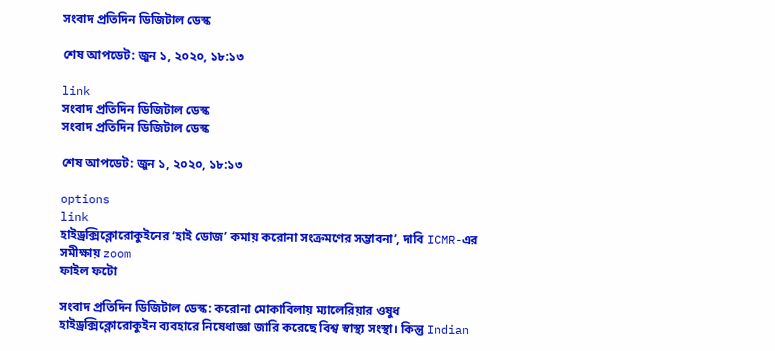সংবাদ প্রতিদিন ডিজিটাল ডেস্ক

শেষ আপডেট: জুন ১, ২০২০, ১৮:১৩

link
সংবাদ প্রতিদিন ডিজিটাল ডেস্ক
সংবাদ প্রতিদিন ডিজিটাল ডেস্ক

শেষ আপডেট: জুন ১, ২০২০, ১৮:১৩

options
link
হাইড্রক্সিক্লোরোকুইনের ‘হাই ডোজ’ কমায় করোনা সংক্রমণের সম্ভাবনা’, দাবি ICMR-এর সমীক্ষায় zoom
ফাইল ফটো

সংবাদ প্রতিদিন ডিজিটাল ডেস্ক: করোনা মোকাবিলায় ম্যালেরিয়ার ওষুধ হাইড্রক্সিক্লোরোকুইন ব্যবহারে নিষেধাজ্ঞা জারি করেছে বিশ্ব স্বাস্থ্য সংস্থা। কিন্তু Indian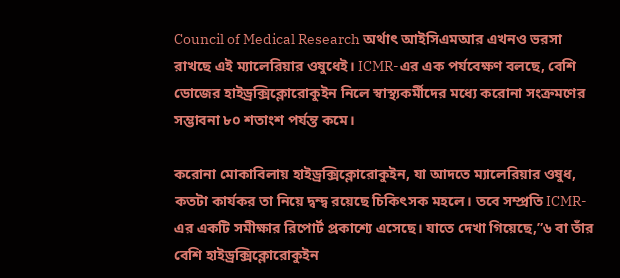Council of Medical Research অর্থাৎ আইসিএমআর এখনও ভরসা রাখছে এই ম্যালেরিয়ার ওষুধেই। ICMR-এর এক পর্যবেক্ষণ বলছে, বেশি ডোজের হাইড্রক্সিক্লোরোকুইন নিলে স্বাস্থ্যকর্মীদের মধ্যে করোনা সংক্রমণের সম্ভাবনা ৮০ শতাংশ পর্যন্ত কমে।

করোনা মোকাবিলায় হাইড্রক্সিক্লোরোকুইন, যা আদতে ম্যালেরিয়ার ওষুধ, কতটা কার্যকর তা নিয়ে দ্বন্দ্ব রয়েছে চিকিৎসক মহলে। তবে সম্প্রতি ICMR-এর একটি সমীক্ষার রিপোর্ট প্রকাশ্যে এসেছে। যাতে দেখা গিয়েছে,”৬ বা তাঁর বেশি হাইড্রক্সিক্লোরোকুইন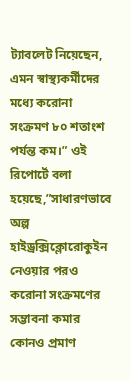ট্যাবলেট নিয়েছেন, এমন স্বাস্থ্যকর্মীদের মধ্যে করোনা সংক্রমণ ৮০ শতাংশ পর্যন্ত কম।” ওই রিপোর্টে বলা হয়েছে,”সাধারণভাবে  অল্প হাইড্রক্সিক্লোরোকুইন নেওয়ার পরও করোনা সংক্রমণের সম্ভাবনা কমার কোনও প্রমাণ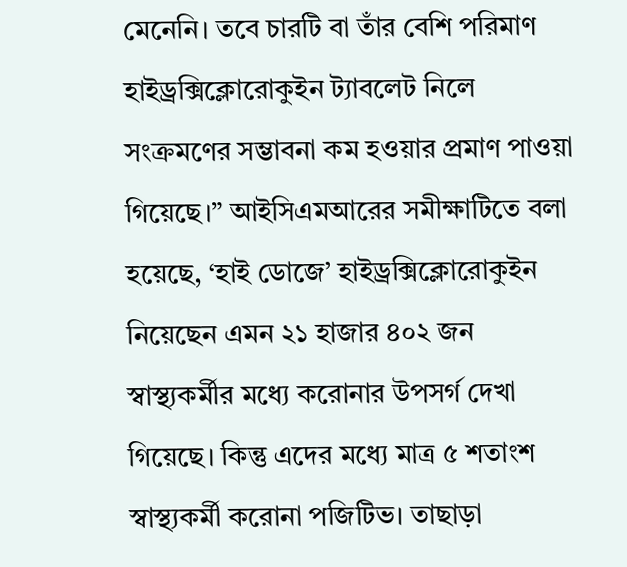মেনেনি। তবে চারটি বা তাঁর বেশি পরিমাণ হাইড্রক্সিক্লোরোকুইন ট্যাবলেট নিলে সংক্রমণের সম্ভাবনা কম হওয়ার প্রমাণ পাওয়া গিয়েছে।” আইসিএমআরের সমীক্ষাটিতে বলা হয়েছে, ‘হাই ডোজে’ হাইড্রক্সিক্লোরোকুইন নিয়েছেন এমন ২১ হাজার ৪০২ জন স্বাস্থ্যকর্মীর মধ্যে করোনার উপসর্গ দেখা গিয়েছে। কিন্তু এদের মধ্যে মাত্র ৫ শতাংশ স্বাস্থ্যকর্মী করোনা পজিটিভ। তাছাড়া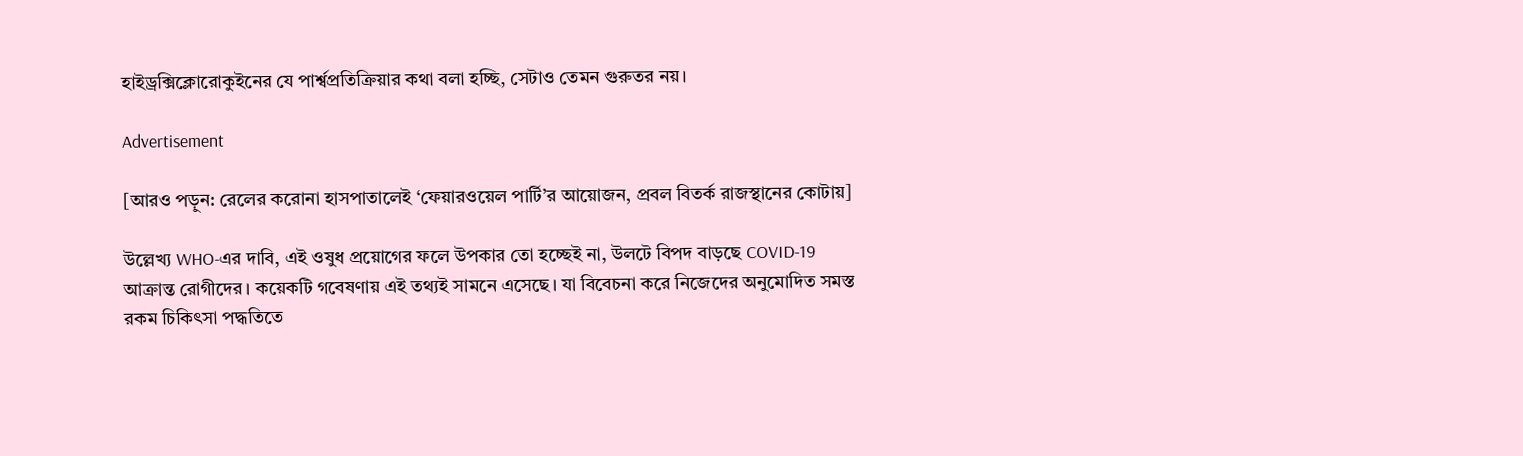হাইড্রক্সিক্লোরোকুইনের যে পার্শ্বপ্রতিক্রিয়ার কথা বলা হচ্ছি, সেটাও তেমন গুরুতর নয়।

Advertisement

[আরও পড়ুন: রেলের করোনা হাসপাতালেই ‘ফেয়ারওয়েল পার্টি’র আয়োজন, প্রবল বিতর্ক রাজস্থানের কোটায়]

উল্লেখ্য WHO-এর দাবি, এই ওষুধ প্রয়োগের ফলে উপকার তো হচ্ছেই না, উলটে বিপদ বাড়ছে COVID-19 আক্রান্ত রোগীদের। কয়েকটি গবেষণায় এই তথ্যই সামনে এসেছে। যা বিবেচনা করে নিজেদের অনুমোদিত সমস্ত রকম চিকিৎসা পদ্ধতিতে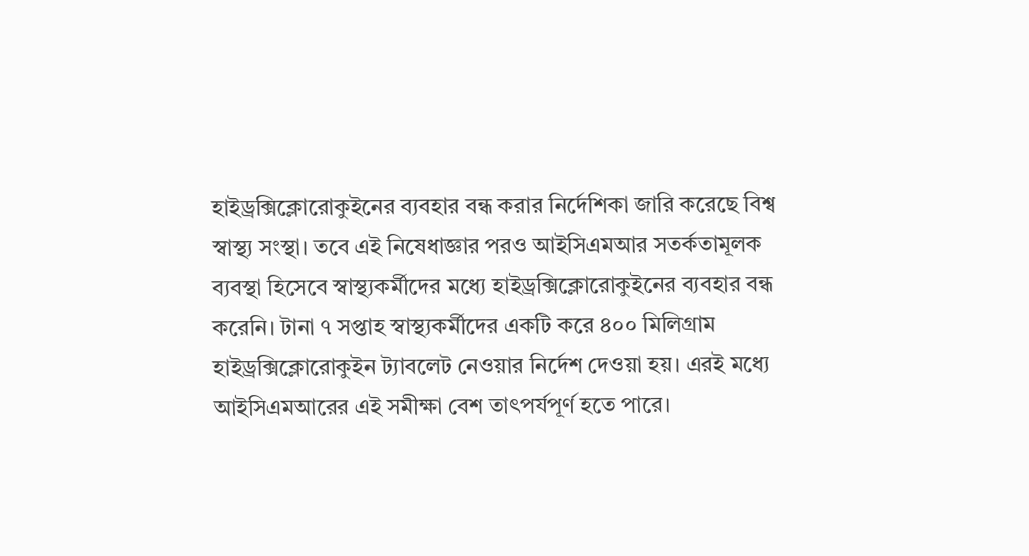হাইড্রক্সিক্লোরোকুইনের ব্যবহার বন্ধ করার নির্দেশিকা জারি করেছে বিশ্ব স্বাস্থ্য সংস্থা। তবে এই নিষেধাজ্ঞার পরও আইসিএমআর সতর্কতামূলক ব্যবস্থা হিসেবে স্বাস্থ্যকর্মীদের মধ্যে হাইড্রক্সিক্লোরোকুইনের ব্যবহার বন্ধ করেনি। টানা ৭ সপ্তাহ স্বাস্থ্যকর্মীদের একটি করে ৪০০ মিলিগ্রাম হাইড্রক্সিক্লোরোকুইন ট্যাবলেট নেওয়ার নির্দেশ দেওয়া হয়। এরই মধ্যে আইসিএমআরের এই সমীক্ষা বেশ তাৎপর্যপূর্ণ হতে পারে।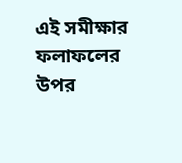এই সমীক্ষার ফলাফলের উপর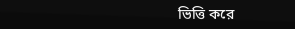ভিত্তি করে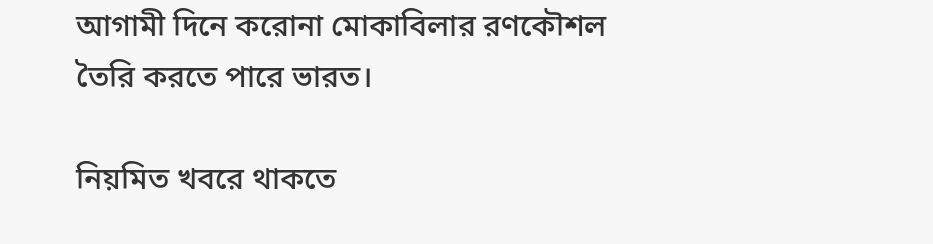আগামী দিনে করোনা মোকাবিলার রণকৌশল তৈরি করতে পারে ভারত।

নিয়মিত খবরে থাকতে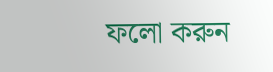ফলো করুন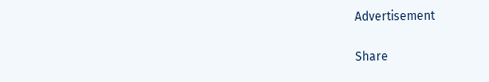Advertisement

Share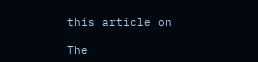this article on

The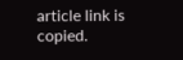article link is copied.